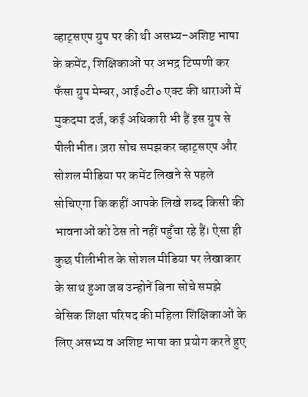व्हाट्सएप ग्रुप पर की थी असभ्य-अशिष्ट भाषा के कमेंट, शिक्षिकाओं पर अभद्र टिप्पणी कर फँसा ग्रुप मेम्बर, आई०टी० एक्ट की धाराओं में मुकदमा दर्ज, कई अधिकारी भी हैं इस ग्रुप से
पीलीभीत। ज़रा सोच समझकर व्हाट्सएप और सोशल मीडिया पर कमेंट लिखने से पहले सोचिएगा कि कहीं आपके लिखे शब्द किसी की भावनाओं को ठेस तो नहीं पहुँचा रहे हैं। ऐसा ही कुछ पीलीभीत के सोशल मीडिया पर लेखाकार के साथ हुआ जब उन्होनें बिना सोचे समझे बेसिक शिक्षा परिषद की महिला शिक्षिकाओं के लिए असभ्य व अशिष्ट भाषा का प्रयोग करते हुए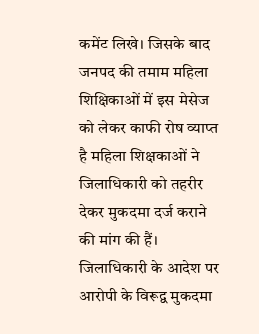कमेंट लिखे। जिसके बाद जनपद की तमाम महिला शिक्षिकाओं में इस मेसेज को लेकर काफी रोष व्याप्त है महिला शिक्षकाओं ने जिलाधिकारी को तहरीर देकर मुकदमा दर्ज कराने की मांग की हैं। जिलाधिकारी के आदेश पर आरोपी के विरूद्व मुकदमा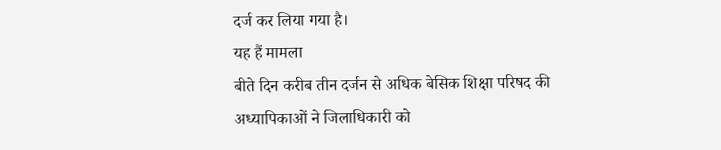दर्ज कर लिया गया है।
यह हैं मामला
बीते दिन करीब तीन दर्जन से अधिक बेसिक शिक्षा परिषद की अध्यापिकाओं ने जिलाधिकारी को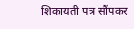शिकायती पत्र सौंपकर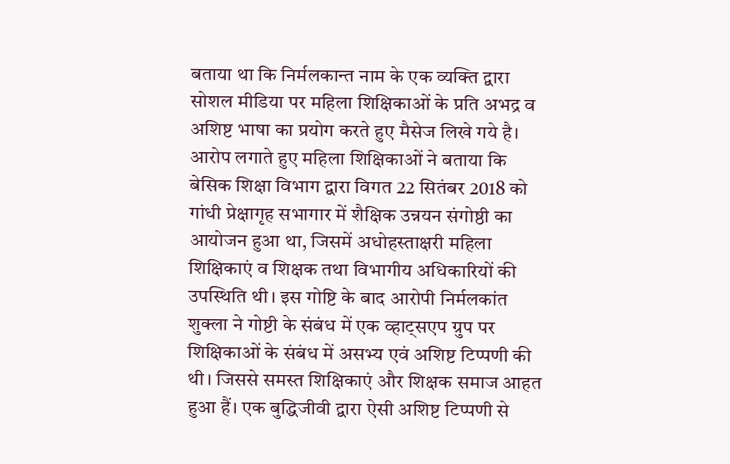बताया था कि निर्मलकान्त नाम के एक व्यक्ति द्वारा सोशल मीडिया पर महिला शिक्षिकाओं के प्रति अभद्र व अशिष्ट भाषा का प्रयोग करते हुए मैसेज लिखे गये है। आरोप लगाते हुए महिला शिक्षिकाओं ने बताया कि बेसिक शिक्षा विभाग द्वारा विगत 22 सितंबर 2018 को गांधी प्रेक्षागृह सभागार में शैक्षिक उन्नयन संगोष्ठी का आयोजन हुआ था, जिसमें अधोहस्ताक्षरी महिला शिक्षिकाएं व शिक्षक तथा विभागीय अधिकारियों की उपस्थिति थी। इस गोष्टि के बाद आरोपी निर्मलकांत शुक्ला ने गोष्टी के संबंध में एक व्हाट्सएप ग्रुप पर शिक्षिकाओं के संबंध में असभ्य एवं अशिष्ट टिप्पणी की थी। जिससे समस्त शिक्षिकाएं और शिक्षक समाज आहत हुआ हैं। एक बुद्धिजीवी द्वारा ऐसी अशिष्ट टिप्पणी से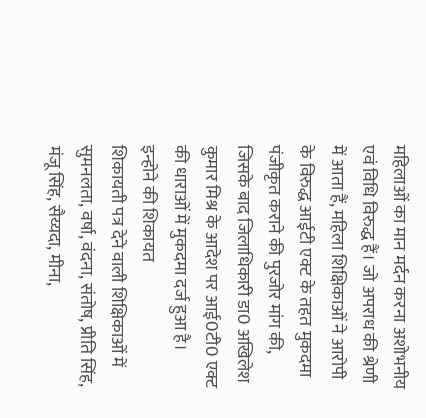महिलाओं का मान मर्दन करना अशोभनीय एवं विधि विरुद्ध हैं। जो अपराध की श्रेणी में आता हैं, महिला शिक्षिकाओं ने आरोपी के विरुद्ध आईटी एक्ट के तहत मुकदमा पंजीकृत कराने की पुरजोर मांग की, जिसके बाद जिलाधिकारी डा0 अखिलेश कुमार मिश्र के आदेश पर आई0टी0 एक्ट की धाराओं में मुकदमा दर्ज हुआ है।
इन्होने की शिकायत
शिकायती पत्र देने वाली शिक्षिकाओं में सुमनलता, वर्षा, वंदना, संतोष, प्रीति सिंह, मंजू सिंह, सैय्यदा, मीना,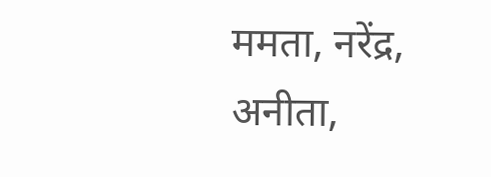ममता, नरेंद्र, अनीता,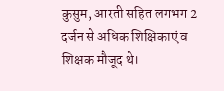कुसुम, आरती सहित लगभग 2 दर्जन से अधिक शिक्षिकाएं व शिक्षक मौजूद थे।